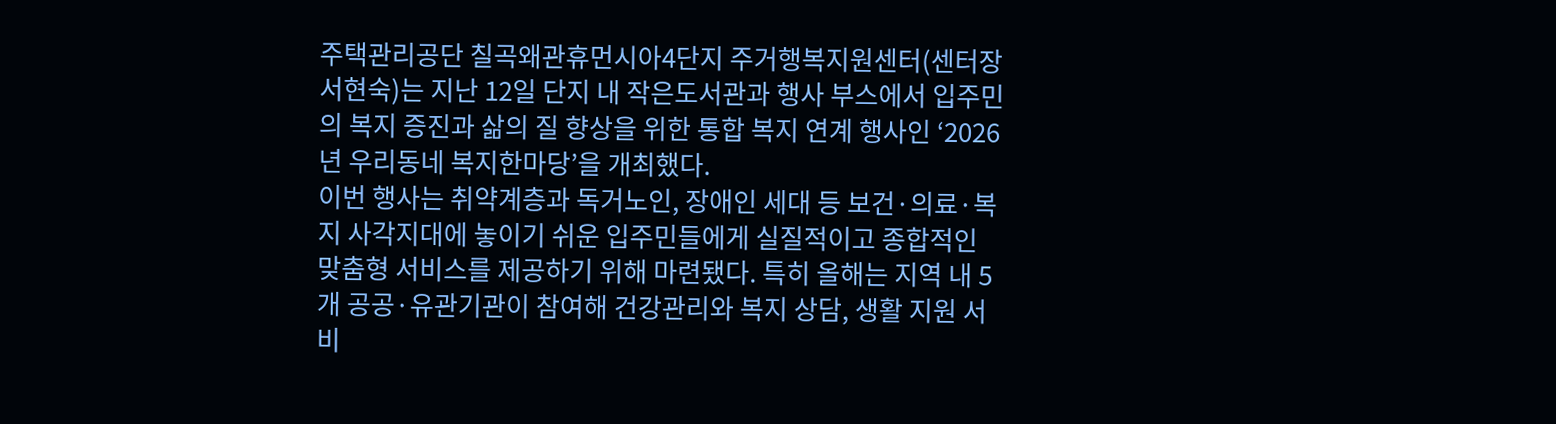주택관리공단 칠곡왜관휴먼시아4단지 주거행복지원센터(센터장 서현숙)는 지난 12일 단지 내 작은도서관과 행사 부스에서 입주민의 복지 증진과 삶의 질 향상을 위한 통합 복지 연계 행사인 ‘2026년 우리동네 복지한마당’을 개최했다.
이번 행사는 취약계층과 독거노인, 장애인 세대 등 보건·의료·복지 사각지대에 놓이기 쉬운 입주민들에게 실질적이고 종합적인 맞춤형 서비스를 제공하기 위해 마련됐다. 특히 올해는 지역 내 5개 공공·유관기관이 참여해 건강관리와 복지 상담, 생활 지원 서비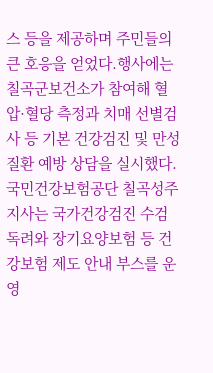스 등을 제공하며 주민들의 큰 호응을 얻었다.행사에는 칠곡군보건소가 참여해 혈압·혈당 측정과 치매 선별검사 등 기본 건강검진 및 만성질환 예방 상담을 실시했다. 국민건강보험공단 칠곡성주지사는 국가건강검진 수검 독려와 장기요양보험 등 건강보험 제도 안내 부스를 운영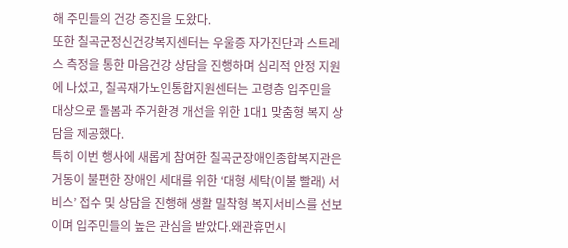해 주민들의 건강 증진을 도왔다.
또한 칠곡군정신건강복지센터는 우울증 자가진단과 스트레스 측정을 통한 마음건강 상담을 진행하며 심리적 안정 지원에 나섰고, 칠곡재가노인통합지원센터는 고령층 입주민을 대상으로 돌봄과 주거환경 개선을 위한 1대1 맞춤형 복지 상담을 제공했다.
특히 이번 행사에 새롭게 참여한 칠곡군장애인종합복지관은 거동이 불편한 장애인 세대를 위한 ‘대형 세탁(이불 빨래) 서비스’ 접수 및 상담을 진행해 생활 밀착형 복지서비스를 선보이며 입주민들의 높은 관심을 받았다.왜관휴먼시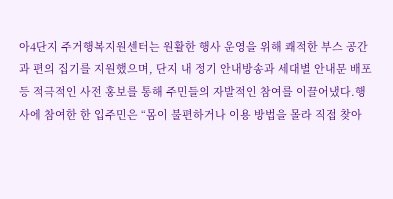아4단지 주거행복지원센터는 원활한 행사 운영을 위해 쾌적한 부스 공간과 편의 집기를 지원했으며, 단지 내 정기 안내방송과 세대별 안내문 배포 등 적극적인 사전 홍보를 통해 주민들의 자발적인 참여를 이끌어냈다.행사에 참여한 한 입주민은 “몸이 불편하거나 이용 방법을 몰라 직접 찾아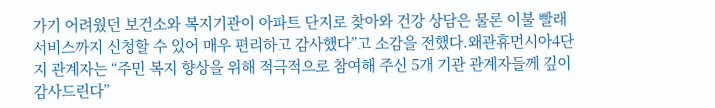가기 어려웠던 보건소와 복지기관이 아파트 단지로 찾아와 건강 상담은 물론 이불 빨래 서비스까지 신청할 수 있어 매우 편리하고 감사했다”고 소감을 전했다.왜관휴먼시아4단지 관계자는 “주민 복지 향상을 위해 적극적으로 참여해 주신 5개 기관 관계자들께 깊이 감사드린다”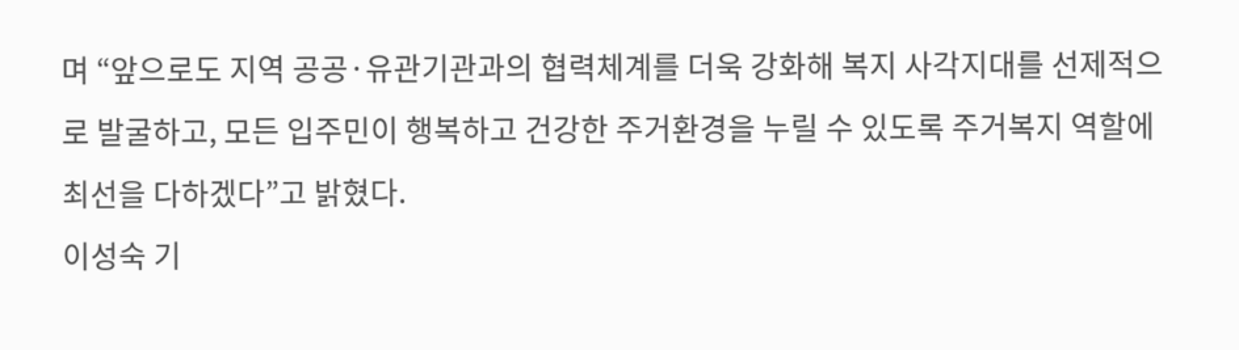며 “앞으로도 지역 공공·유관기관과의 협력체계를 더욱 강화해 복지 사각지대를 선제적으로 발굴하고, 모든 입주민이 행복하고 건강한 주거환경을 누릴 수 있도록 주거복지 역할에 최선을 다하겠다”고 밝혔다.
이성숙 기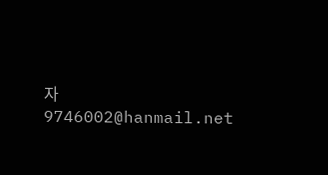자 9746002@hanmail.net